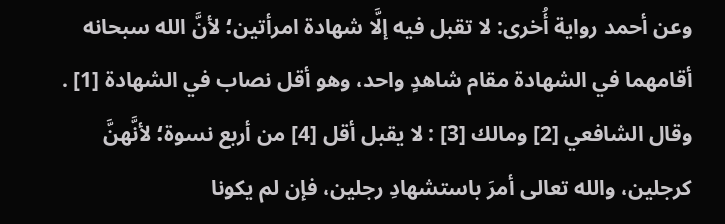وعن أحمد رواية أُخرى: لا تقبل فيه إلَّا شهادة امرأتين؛ لأنَّ الله سبحانه أقامهما في الشهادة مقام شاهدٍ واحد، وهو أقل نصاب في الشهادة [1] .
وقال الشافعي [2] ومالك [3] : لا يقبل أقل [4] من أربع نسوة؛ لأنَّهنَّ كرجلين، والله تعالى أمرَ باستشهادِ رجلين، فإن لم يكونا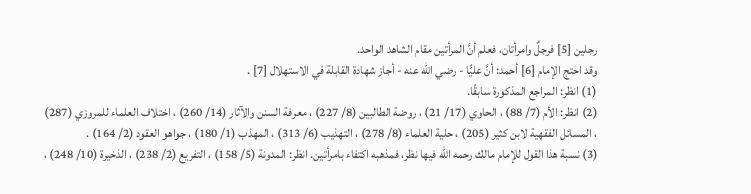رجلين [5] فرجلٌ وامرأتان، فعلم أنَّ المرأتين مقام الشاهد الواحد.
وقد احتج الإمام [6] أحمد: أنَّ عليًّا - رضي الله عنه - أجاز شهادة القابلة في الاستهلال [7] .
(1) انظر: المراجع المذكورة سابقًا.
(2) انظر: الأم (7/ 88) ، الحاوي (17/ 21) ، روضة الطالبين (8/ 227) ، معرفة السنن والآثار (14/ 260) ، اختلاف العلماء للمروزي (287) ، المسائل الفقهية لابن كثير (205) ، حلية العلماء (8/ 278) ، التهذيب (6/ 313) ، المهذب (1/ 180) ، جواهو العقود (2/ 164) .
(3) نسبة هذا القول للإمام مالك رحمه الله فيها نظر، فمذهبه اكتفاء بامرأتين. انظر: المدونة (5/ 158) ، التفريع (2/ 238) ، الذخيرة (10/ 248) ،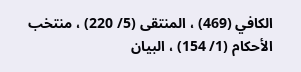الكافي (469) ، المنتقى (5/ 220) ، منتخب الأحكام (1/ 154) ، البيان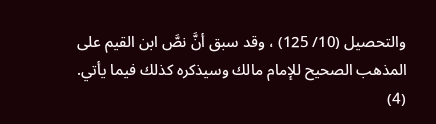والتحصيل (10/ 125) ، وقد سبق أنَّ نصَّ ابن القيم على المذهب الصحيح للإمام مالك وسيذكره كذلك فيما يأتي.
(4)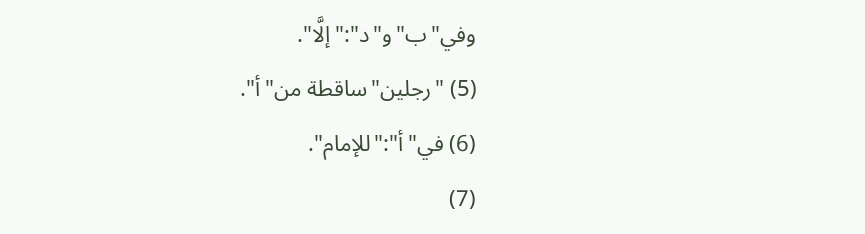وفي"ب"و"د":"إلَّا".
(5) "رجلين"ساقطة من"أ".
(6) في"أ":"للإمام".
(7)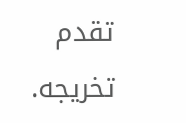تقدم تخريجه.